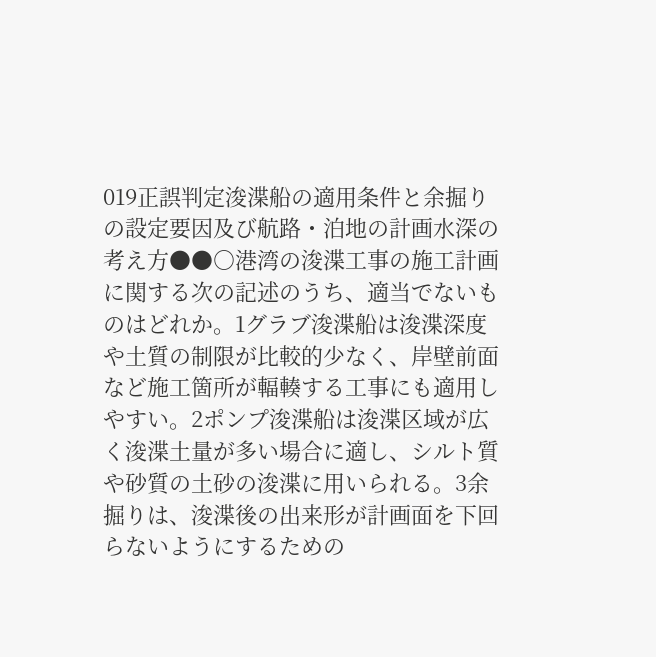019正誤判定浚渫船の適用条件と余掘りの設定要因及び航路・泊地の計画水深の考え方●●○港湾の浚渫工事の施工計画に関する次の記述のうち、適当でないものはどれか。1グラブ浚渫船は浚渫深度や土質の制限が比較的少なく、岸壁前面など施工箇所が輻輳する工事にも適用しやすい。2ポンプ浚渫船は浚渫区域が広く浚渫土量が多い場合に適し、シルト質や砂質の土砂の浚渫に用いられる。3余掘りは、浚渫後の出来形が計画面を下回らないようにするための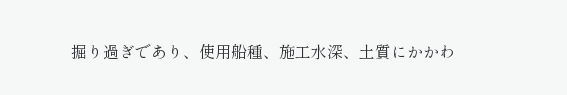掘り過ぎであり、使用船種、施工水深、土質にかかわ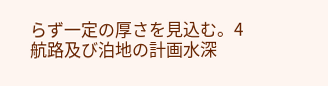らず一定の厚さを見込む。4航路及び泊地の計画水深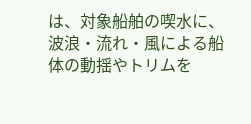は、対象船舶の喫水に、波浪・流れ・風による船体の動揺やトリムを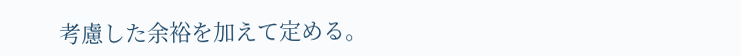考慮した余裕を加えて定める。